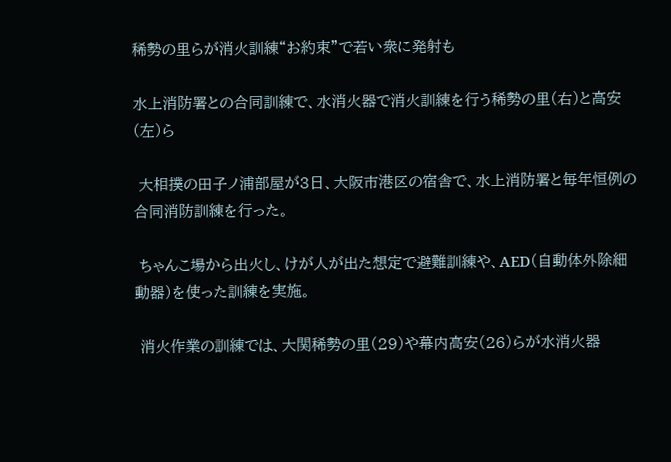稀勢の里らが消火訓練“お約束”で若い衆に発射も

水上消防署との合同訓練で、水消火器で消火訓練を行う稀勢の里(右)と高安(左)ら

 大相撲の田子ノ浦部屋が3日、大阪市港区の宿舎で、水上消防署と毎年恒例の合同消防訓練を行った。

 ちゃんこ場から出火し、けが人が出た想定で避難訓練や、AED(自動体外除細動器)を使った訓練を実施。

 消火作業の訓練では、大関稀勢の里(29)や幕内高安(26)らが水消火器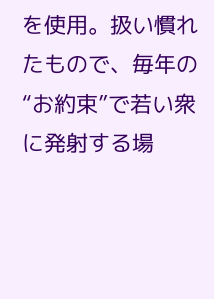を使用。扱い慣れたもので、毎年の“お約束”で若い衆に発射する場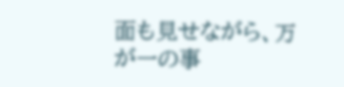面も見せながら、万が一の事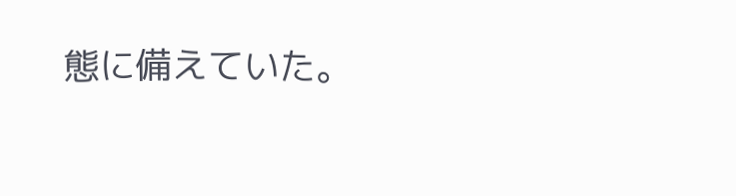態に備えていた。